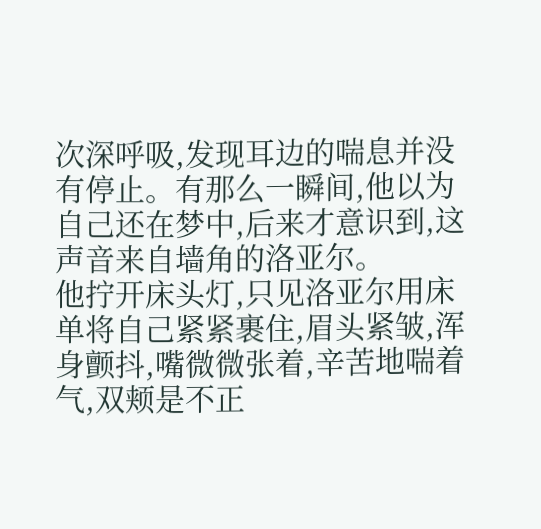次深呼吸,发现耳边的喘息并没有停止。有那么一瞬间,他以为自己还在梦中,后来才意识到,这声音来自墙角的洛亚尔。
他拧开床头灯,只见洛亚尔用床单将自己紧紧裹住,眉头紧皱,浑身颤抖,嘴微微张着,辛苦地喘着气,双颊是不正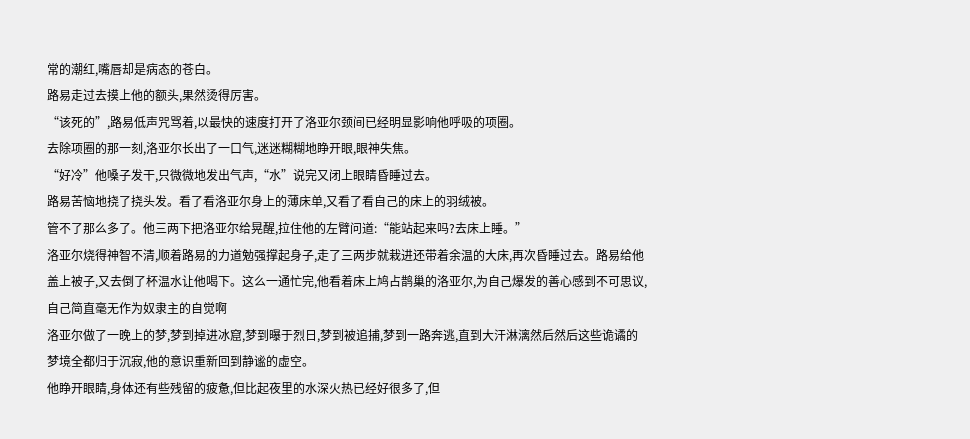常的潮红,嘴唇却是病态的苍白。
路易走过去摸上他的额头,果然烫得厉害。
“该死的”,路易低声咒骂着,以最快的速度打开了洛亚尔颈间已经明显影响他呼吸的项圈。
去除项圈的那一刻,洛亚尔长出了一口气,迷迷糊糊地睁开眼,眼神失焦。
“好冷”他嗓子发干,只微微地发出气声,“水”说完又闭上眼睛昏睡过去。
路易苦恼地挠了挠头发。看了看洛亚尔身上的薄床单,又看了看自己的床上的羽绒被。
管不了那么多了。他三两下把洛亚尔给晃醒,拉住他的左臂问道:“能站起来吗?去床上睡。”
洛亚尔烧得神智不清,顺着路易的力道勉强撑起身子,走了三两步就栽进还带着余温的大床,再次昏睡过去。路易给他盖上被子,又去倒了杯温水让他喝下。这么一通忙完,他看着床上鸠占鹊巢的洛亚尔,为自己爆发的善心感到不可思议,自己简直毫无作为奴隶主的自觉啊
洛亚尔做了一晚上的梦,梦到掉进冰窟,梦到曝于烈日,梦到被追捕,梦到一路奔逃,直到大汗淋漓然后然后这些诡谲的梦境全都归于沉寂,他的意识重新回到静谧的虚空。
他睁开眼睛,身体还有些残留的疲惫,但比起夜里的水深火热已经好很多了,但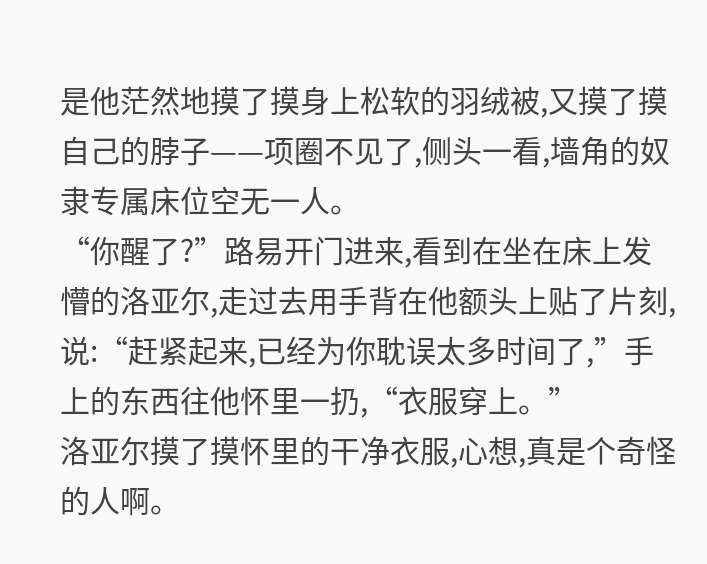是他茫然地摸了摸身上松软的羽绒被,又摸了摸自己的脖子——项圈不见了,侧头一看,墙角的奴隶专属床位空无一人。
“你醒了?”路易开门进来,看到在坐在床上发懵的洛亚尔,走过去用手背在他额头上贴了片刻,说:“赶紧起来,已经为你耽误太多时间了,”手上的东西往他怀里一扔,“衣服穿上。”
洛亚尔摸了摸怀里的干净衣服,心想,真是个奇怪的人啊。